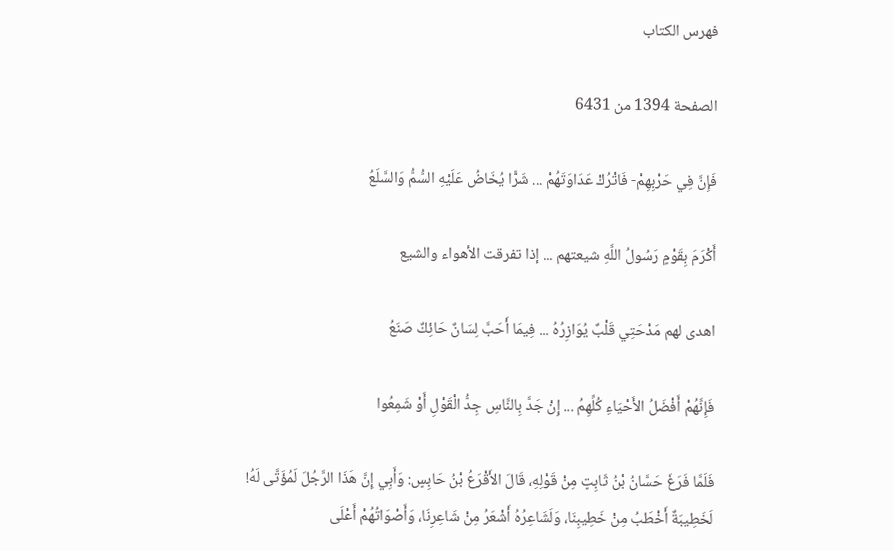فهرس الكتاب

الصفحة 1394 من 6431

فَإِنَّ فِي حَرْبِهِمْ- فَاتْرُكْ عَدَاوَتَهُمْ ... شَرًّا يُخَاضُ عَلَيْهِ السُّمُّ وَالسَّلَعُ

أَكْرَمَ بِقَوْمٍ رَسُولُ اللَّهِ شيعتهم ... إذا تفرقت الأهواء والشيع

اهدى لهم مَدْحَتِي قَلْبٌ يُوَازِرُهُ ... فِيمَا أَحَبَّ لِسَانٌ حَائِكٌ صَنَعُ

فَإِنَّهُمْ أَفْضَلُ الأَحْيَاءِ كُلِّهِمُ ... إِنْ جَدَّ بِالنَّاسِ جِدُّ الْقَوْلِ أَوْ شَمِعُوا

فَلَمَّا فَرَغَ حَسَّانُ بْنُ ثَابِتٍ مِنْ قَوْلِهِ، قَالَ الأَقْرَعُ بْنُ حَابِسٍ: وَأَبِي إِنَّ هَذَا الرَّجُلَ لَمُؤَتَّى لَهُ! لَخَطِيبَةٌ أَخْطَبُ مِنْ خَطِيبِنَا، وَلَشَاعِرُهُ أَشْعَرُ مِنْ شَاعِرِنَا، وَأَصْوَاتُهُمْ أَعْلَى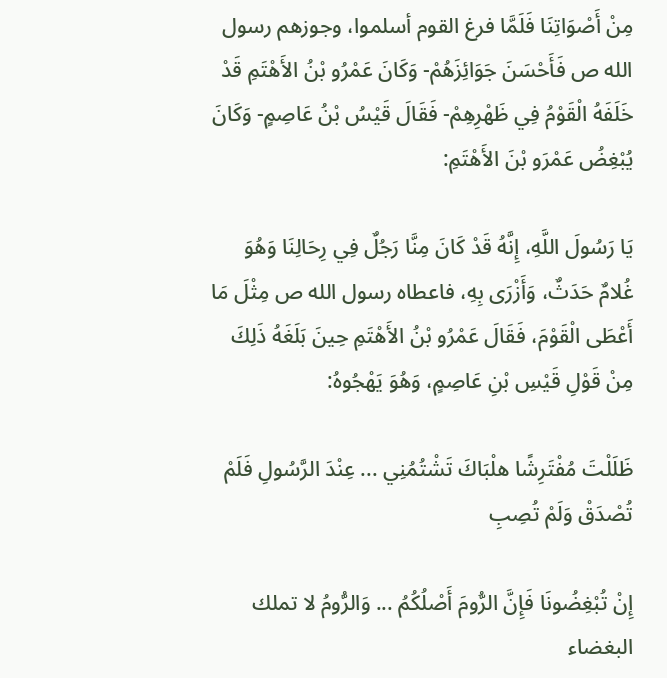مِنْ أَصْوَاتِنَا فَلَمَّا فرغ القوم أسلموا، وجوزهم رسول الله ص فَأَحْسَنَ جَوَائِزَهُمْ- وَكَانَ عَمْرُو بْنُ الأَهْتَمِ قَدْ خَلَفَهُ الْقَوْمُ فِي ظَهْرِهِمْ- فَقَالَ قَيْسُ بْنُ عَاصِمٍ- وَكَانَ يُبْغِضُ عَمْرَو بْنَ الأَهْتَمِ:

يَا رَسُولَ اللَّهِ، إِنَّهُ قَدْ كَانَ مِنَّا رَجُلٌ فِي رِحَالِنَا وَهُوَ غُلامٌ حَدَثٌ، وَأَزْرَى بِهِ، فاعطاه رسول الله ص مِثْلَ مَا أَعْطَى الْقَوْمَ، فَقَالَ عَمْرُو بْنُ الأَهْتَمِ حِينَ بَلَغَهُ ذَلِكَ مِنْ قَوْلِ قَيْسِ بْنِ عَاصِمٍ، وَهُوَ يَهْجُوهُ:

ظَلَلْتَ مُفْتَرِشًا هلْبَاكَ تَشْتُمُنِي ... عِنْدَ الرَّسُولِ فَلَمْ تُصْدَقْ وَلَمْ تُصِبِ

إِنْ تُبْغِضُونَا فَإِنَّ الرُّومَ أَصْلُكُمُ ... وَالرُّومُ لا تملك البغضاء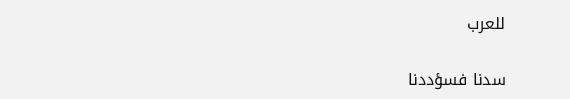للعرب

سدنا فسؤددنا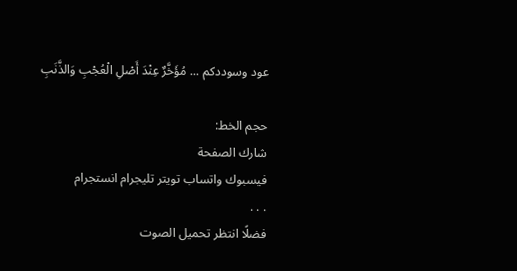عود وسوددكم ... مُؤَخَّرٌ عِنْدَ أَصْلِ الْعُجْبِ وَالذَّنَبِ

حجم الخط:
شارك الصفحة
فيسبوك واتساب تويتر تليجرام انستجرام
. . .
فضلًا انتظر تحميل الصوت